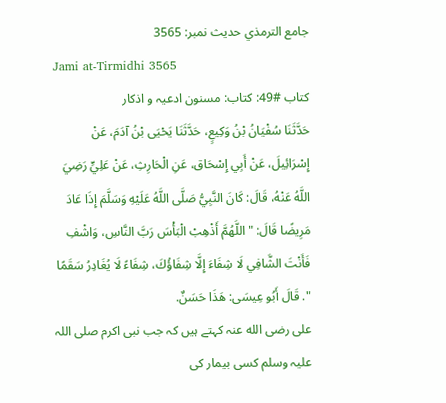جامع الترمذي حدیث نمبر: 3565
Jami at-Tirmidhi 3565
کتاب #49: کتاب: مسنون ادعیہ و اذکار
حَدَّثَنَا سُفْيَانُ بْنُ وَكِيعٍ، حَدَّثَنَا يَحْيَى بْنُ آدَمَ، عَنْ إِسْرَائِيلَ، عَنْ أَبِي إِسْحَاق، عَنِ الْحَارِثِ، عَنْ عَلِيٍّ رَضِيَ اللَّهُ عَنْهُ، قَالَ: كَانَ النَّبِيُّ صَلَّى اللَّهُ عَلَيْهِ وَسَلَّمَ إِذَا عَادَ مَرِيضًا قَالَ: " اللَّهُمَّ أَذْهِبْ الْبَأْسَ رَبَّ النَّاسِ، وَاشْفِ فَأَنْتَ الشَّافِي لَا شِفَاءَ إِلَّا شِفَاؤُكَ، شِفَاءً لَا يُغَادِرُ سَقَمًا ". قَالَ أَبُو عِيسَى: هَذَا حَسَنٌ.
علی رضی الله عنہ کہتے ہیں کہ جب نبی اکرم صلی اللہ علیہ وسلم کسی بیمار کی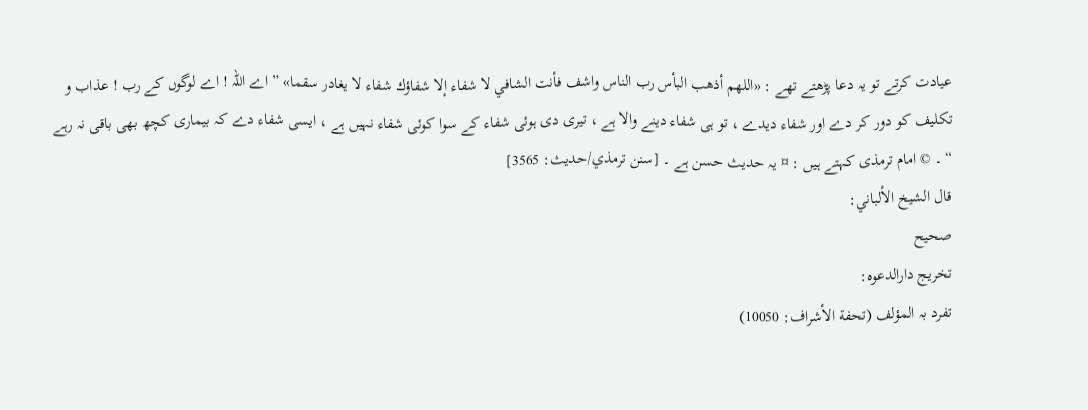عیادت کرتے تو یہ دعا پڑھتے تھے : «اللهم أذهب البأس رب الناس واشف فأنت الشافي لا شفاء إلا شفاؤك شفاء لا يغادر سقما» ” اے اللہ ! اے لوگوں کے رب ! عذاب و تکلیف کو دور کر دے اور شفاء دیدے ، تو ہی شفاء دینے والا ہے ، تیری دی ہوئی شفاء کے سوا کوئی شفاء نہیں ہے ، ایسی شفاء دے کہ بیماری کچھ بھی باقی نہ رہے “ ۔ © امام ترمذی کہتے ہیں : ¤ یہ حدیث حسن ہے ۔ [سنن ترمذي/حدیث: 3565]
قال الشيخ الألباني:
صحيح
تخریج دارالدعوہ:
تفرد بہ المؤلف (تحفة الأشراف: 10050)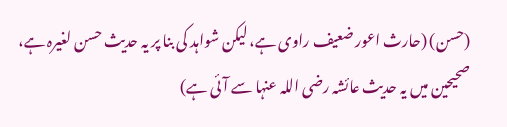(حسن) (حارث اعور ضعیف راوی ہے، لیکن شواہد کی بنا پر یہ حدیث حسن لغیرہ ہے، صحیحین میں یہ حدیث عائشہ رضی اللہ عنہا سے آئی ہے)